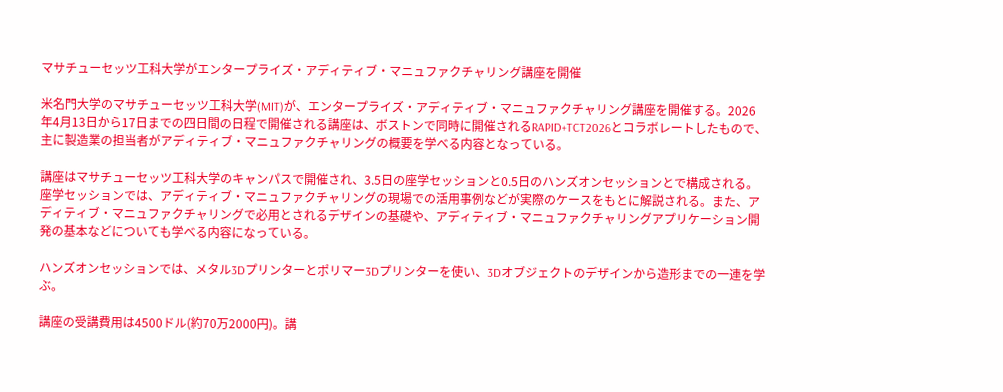マサチューセッツ工科大学がエンタープライズ・アディティブ・マニュファクチャリング講座を開催

米名門大学のマサチューセッツ工科大学(MIT)が、エンタープライズ・アディティブ・マニュファクチャリング講座を開催する。2026年4月13日から17日までの四日間の日程で開催される講座は、ボストンで同時に開催されるRAPID+TCT2026とコラボレートしたもので、主に製造業の担当者がアディティブ・マニュファクチャリングの概要を学べる内容となっている。

講座はマサチューセッツ工科大学のキャンパスで開催され、3.5日の座学セッションと0.5日のハンズオンセッションとで構成される。座学セッションでは、アディティブ・マニュファクチャリングの現場での活用事例などが実際のケースをもとに解説される。また、アディティブ・マニュファクチャリングで必用とされるデザインの基礎や、アディティブ・マニュファクチャリングアプリケーション開発の基本などについても学べる内容になっている。

ハンズオンセッションでは、メタル3Dプリンターとポリマー3Dプリンターを使い、3Dオブジェクトのデザインから造形までの一連を学ぶ。

講座の受講費用は4500ドル(約70万2000円)。講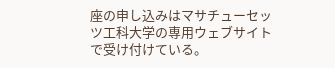座の申し込みはマサチューセッツ工科大学の専用ウェブサイトで受け付けている。